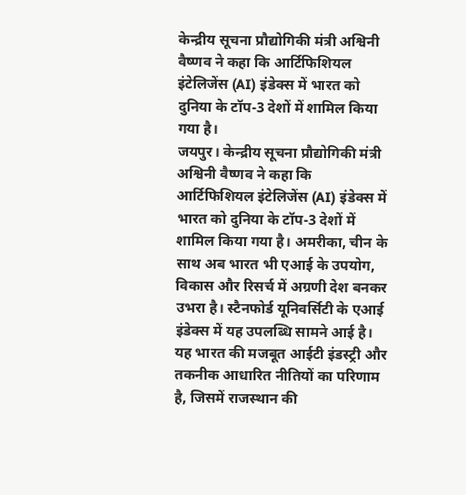केन्द्रीय सूचना प्रौद्योगिकी मंत्री अश्विनी वैष्णव ने कहा कि आर्टिफिशियल इंटेलिजेंस (AI) इंडेक्स में भारत को दुनिया के टॉप-3 देशों में शामिल किया गया है।
जयपुर। केन्द्रीय सूचना प्रौद्योगिकी मंत्री अश्विनी वैष्णव ने कहा कि आर्टिफिशियल इंटेलिजेंस (AI) इंडेक्स में भारत को दुनिया के टॉप-3 देशों में शामिल किया गया है। अमरीका, चीन के साथ अब भारत भी एआई के उपयोग, विकास और रिसर्च में अग्रणी देश बनकर उभरा है। स्टैनफोर्ड यूनिवर्सिटी के एआई इंडेक्स में यह उपलब्धि सामने आई है। यह भारत की मजबूत आईटी इंडस्ट्री और तकनीक आधारित नीतियों का परिणाम है, जिसमें राजस्थान की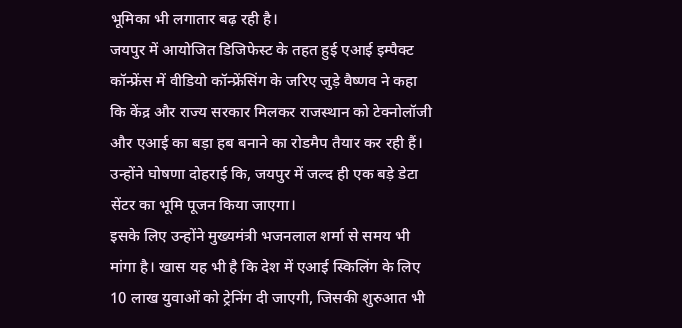भूमिका भी लगातार बढ़ रही है।
जयपुर में आयोजित डिजिफेस्ट के तहत हुई एआई इम्पैक्ट कॉन्फ्रेंस में वीडियो कॉन्फ्रेंसिंग के जरिए जुड़े वैष्णव ने कहा कि केंद्र और राज्य सरकार मिलकर राजस्थान को टेक्नोलॉजी और एआई का बड़ा हब बनाने का रोडमैप तैयार कर रही हैं। उन्होंने घोषणा दोहराई कि, जयपुर में जल्द ही एक बड़े डेटा सेंटर का भूमि पूजन किया जाएगा।
इसके लिए उन्होंने मुख्यमंत्री भजनलाल शर्मा से समय भी मांगा है। खास यह भी है कि देश में एआई स्किलिंग के लिए 10 लाख युवाओं को ट्रेनिंग दी जाएगी, जिसकी शुरुआत भी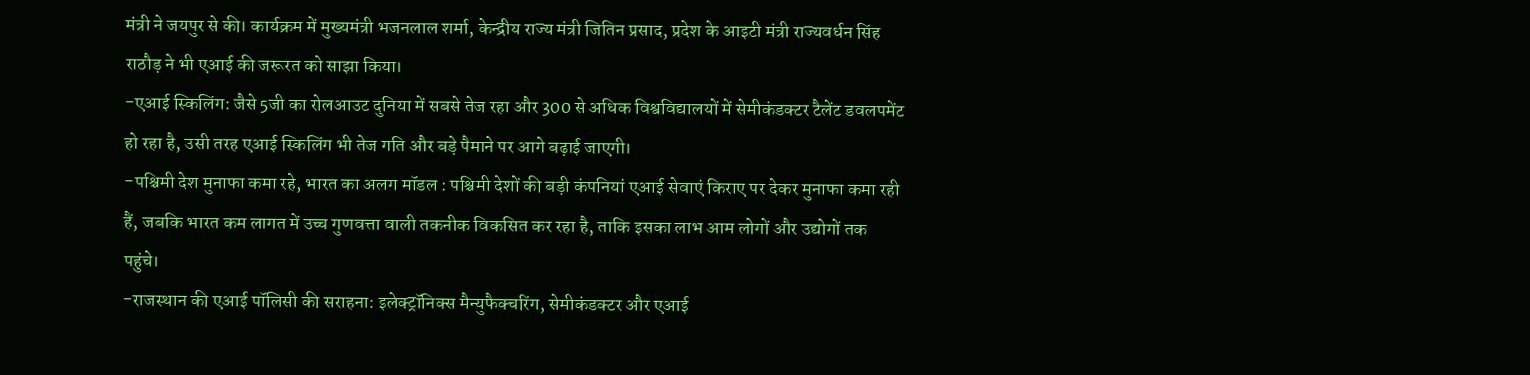मंत्री ने जयपुर से की। कार्यक्रम में मुख्यमंत्री भजनलाल शर्मा, केन्द्रीय राज्य मंत्री जितिन प्रसाद, प्रदेश के आइटी मंत्री राज्यवर्धन सिंह राठौड़ ने भी एआई की जरूरत को साझा किया।
-एआई स्किलिंग: जैसे 5जी का रोलआउट दुनिया में सबसे तेज रहा और 300 से अधिक विश्वविद्यालयों में सेमीकंडक्टर टैलेंट डवलपमेंट हो रहा है, उसी तरह एआई स्किलिंग भी तेज गति और बड़े पैमाने पर आगे बढ़ाई जाएगी।
-पश्चिमी देश मुनाफा कमा रहे, भारत का अलग मॉडल : पश्चिमी देशों की बड़ी कंपनियां एआई सेवाएं किराए पर देकर मुनाफा कमा रही हैं, जबकि भारत कम लागत में उच्च गुणवत्ता वाली तकनीक विकसित कर रहा है, ताकि इसका लाभ आम लोगों और उद्योगों तक पहुंचे।
-राजस्थान की एआई पॉलिसी की सराहना: इलेक्ट्रॉनिक्स मैन्युफैक्चरिंग, सेमीकंडक्टर और एआई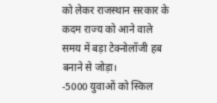को लेकर राजस्थान सरकार के कदम राज्य को आने वाले समय में बड़ा टेक्नोलॉजी हब बनाने से जोड़ा।
-5000 युवाओं को स्किल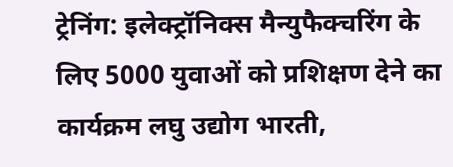ट्रेनिंग: इलेक्ट्रॉनिक्स मैन्युफैक्चरिंग के लिए 5000 युवाओं को प्रशिक्षण देने का कार्यक्रम लघु उद्योग भारती,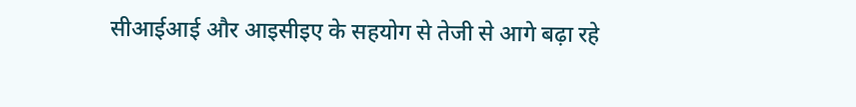सीआईआई और आइसीइए के सहयोग से तेजी से आगे बढ़ा रहे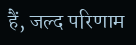हैं, जल्द परिणाम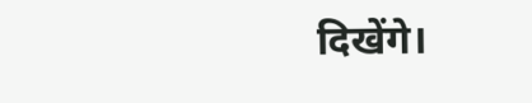दिखेंगे।